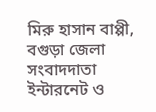মিরু হাসান বাপ্পী, বগুড়া জেলা সংবাদদাতা ইন্টারনেট ও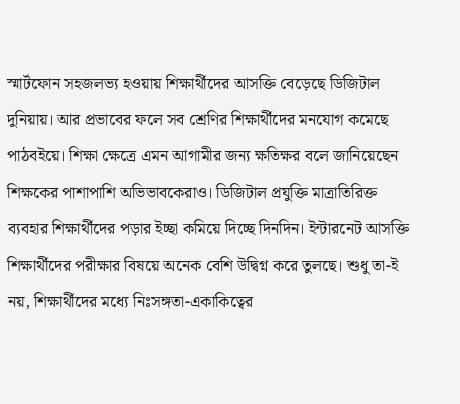স্মার্টফোন সহজলভ্য হওয়ায় শিক্ষার্থীদের আসক্তি বেড়েছে ডিজিটাল দুনিয়ায়। আর প্রভাবের ফলে সব শ্রেণির শিক্ষার্থীদের মনযোগ কমেছে পাঠবইয়ে। শিক্ষা ক্ষেত্রে এমন আগামীর জন্য ক্ষতিক্ষর বলে জানিয়েছেন শিক্ষকের পাশাপাশি অভিভাবকেরাও। ডিজিটাল প্রযুক্তি মাত্রাতিরিক্ত ব্যবহার শিক্ষার্থীদের পড়ার ইচ্ছা কমিয়ে দিচ্ছে দিনদিন। ইন্টারনেট আসক্তি শিক্ষার্থীদের পরীক্ষার বিষয়ে অনেক বেশি উদ্বিগ্ন করে তুলছে। শুধু তা-ই নয়, শিক্ষার্থীদের মধ্যে নিঃসঙ্গতা-একাকিত্বের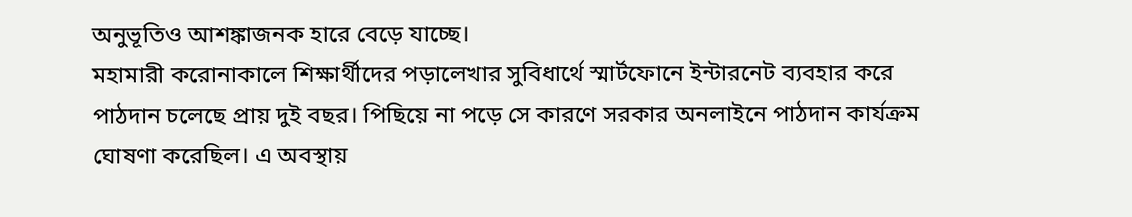অনুভূতিও আশঙ্কাজনক হারে বেড়ে যাচ্ছে।
মহামারী করোনাকালে শিক্ষার্থীদের পড়ালেখার সুবিধার্থে স্মার্টফোনে ইন্টারনেট ব্যবহার করে পাঠদান চলেছে প্রায় দুই বছর। পিছিয়ে না পড়ে সে কারণে সরকার অনলাইনে পাঠদান কার্যক্রম ঘোষণা করেছিল। এ অবস্থায়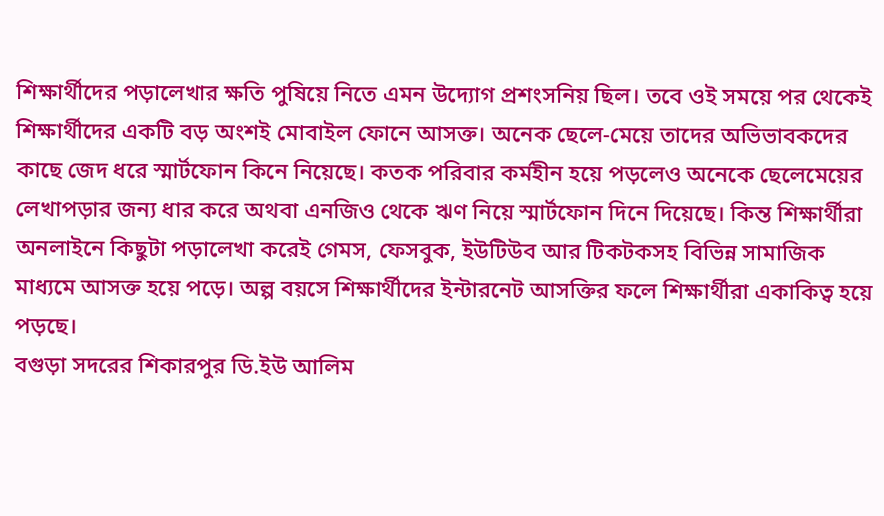শিক্ষার্থীদের পড়ালেখার ক্ষতি পুষিয়ে নিতে এমন উদ্যোগ প্রশংসনিয় ছিল। তবে ওই সময়ে পর থেকেই শিক্ষার্থীদের একটি বড় অংশই মোবাইল ফোনে আসক্ত। অনেক ছেলে-মেয়ে তাদের অভিভাবকদের কাছে জেদ ধরে স্মার্টফোন কিনে নিয়েছে। কতক পরিবার কর্মহীন হয়ে পড়লেও অনেকে ছেলেমেয়ের লেখাপড়ার জন্য ধার করে অথবা এনজিও থেকে ঋণ নিয়ে স্মার্টফোন দিনে দিয়েছে। কিন্ত শিক্ষার্থীরা অনলাইনে কিছুটা পড়ালেখা করেই গেমস, ফেসবুক, ইউটিউব আর টিকটকসহ বিভিন্ন সামাজিক মাধ্যমে আসক্ত হয়ে পড়ে। অল্প বয়সে শিক্ষার্থীদের ইন্টারনেট আসক্তির ফলে শিক্ষার্থীরা একাকিত্ব হয়ে পড়ছে।
বগুড়া সদরের শিকারপুর ডি.ইউ আলিম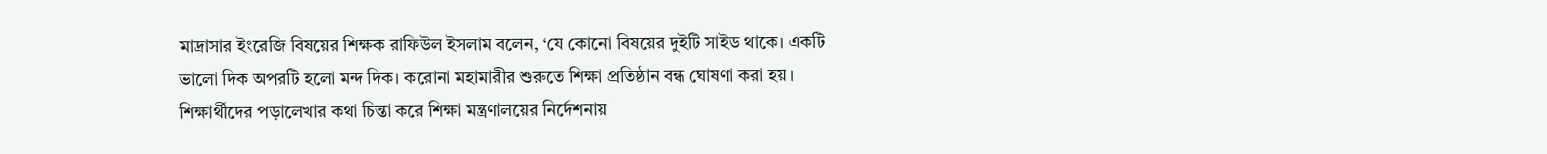মাদ্রাসার ইংরেজি বিষয়ের শিক্ষক রাফিউল ইসলাম বলেন, ‘যে কোনো বিষয়ের দুইটি সাইড থাকে। একটি ভালো দিক অপরটি হলো মন্দ দিক। করোনা মহামারীর শুরুতে শিক্ষা প্রতিষ্ঠান বন্ধ ঘোষণা করা হয়। শিক্ষার্থীদের পড়ালেখার কথা চিন্তা করে শিক্ষা মন্ত্রণালয়ের নির্দেশনায়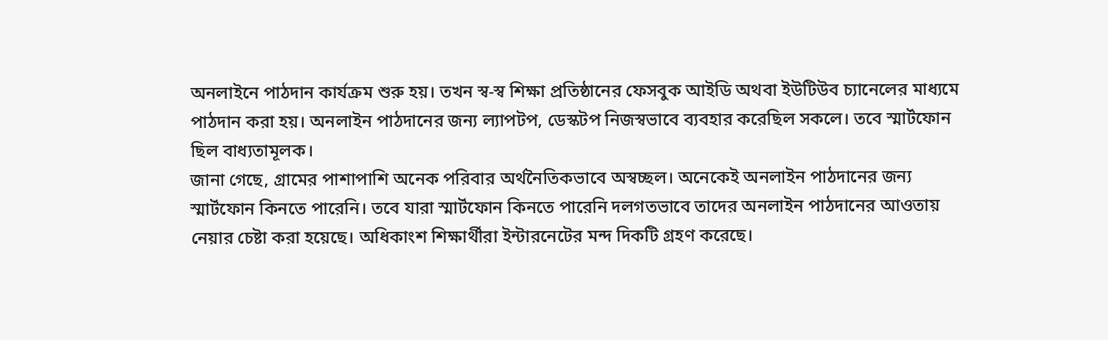অনলাইনে পাঠদান কার্যক্রম শুরু হয়। তখন স্ব-স্ব শিক্ষা প্রতিষ্ঠানের ফেসবুক আইডি অথবা ইউটিউব চ্যানেলের মাধ্যমে পাঠদান করা হয়। অনলাইন পাঠদানের জন্য ল্যাপটপ, ডেস্কটপ নিজস্বভাবে ব্যবহার করেছিল সকলে। তবে স্মার্টফোন ছিল বাধ্যতামূলক।
জানা গেছে, গ্রামের পাশাপাশি অনেক পরিবার অর্থনৈতিকভাবে অস্বচ্ছল। অনেকেই অনলাইন পাঠদানের জন্য স্মার্টফোন কিনতে পারেনি। তবে যারা স্মার্টফোন কিনতে পারেনি দলগতভাবে তাদের অনলাইন পাঠদানের আওতায় নেয়ার চেষ্টা করা হয়েছে। অধিকাংশ শিক্ষার্থীরা ইন্টারনেটের মন্দ দিকটি গ্রহণ করেছে।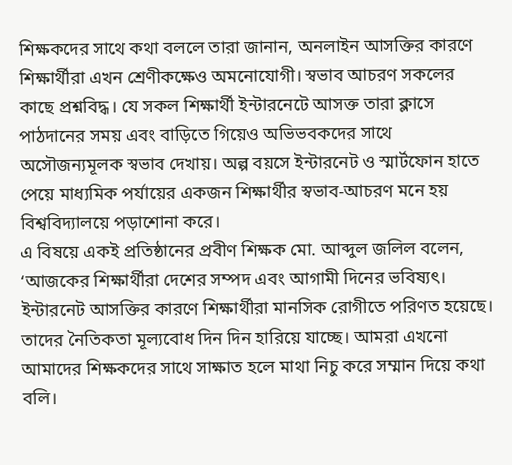শিক্ষকদের সাথে কথা বললে তারা জানান, অনলাইন আসক্তির কারণে শিক্ষার্থীরা এখন শ্রেণীকক্ষেও অমনোযোগী। স্বভাব আচরণ সকলের কাছে প্রশ্নবিদ্ধ। যে সকল শিক্ষার্থী ইন্টারনেটে আসক্ত তারা ক্লাসে পাঠদানের সময় এবং বাড়িতে গিয়েও অভিভবকদের সাথে অসৌজন্যমূলক স্বভাব দেখায়। অল্প বয়সে ইন্টারনেট ও স্মার্টফোন হাতে পেয়ে মাধ্যমিক পর্যায়ের একজন শিক্ষার্থীর স্বভাব-আচরণ মনে হয় বিশ্ববিদ্যালয়ে পড়াশোনা করে।
এ বিষয়ে একই প্রতিষ্ঠানের প্রবীণ শিক্ষক মো. আব্দুল জলিল বলেন, ‘আজকের শিক্ষার্থীরা দেশের সম্পদ এবং আগামী দিনের ভবিষ্যৎ। ইন্টারনেট আসক্তির কারণে শিক্ষার্থীরা মানসিক রোগীতে পরিণত হয়েছে। তাদের নৈতিকতা মূল্যবোধ দিন দিন হারিয়ে যাচ্ছে। আমরা এখনো আমাদের শিক্ষকদের সাথে সাক্ষাত হলে মাথা নিচু করে সম্মান দিয়ে কথা বলি।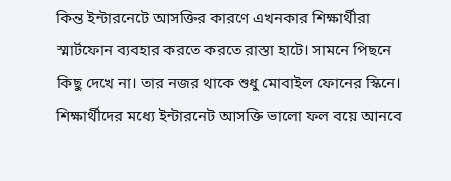কিন্ত ইন্টারনেটে আসক্তির কারণে এখনকার শিক্ষার্থীরা স্মার্টফোন ব্যবহার করতে করতে রাস্তা হাটে। সামনে পিছনে কিছু দেখে না। তার নজর থাকে শুধু মোবাইল ফোনের স্কিনে। শিক্ষার্থীদের মধ্যে ইন্টারনেট আসক্তি ভালো ফল বয়ে আনবে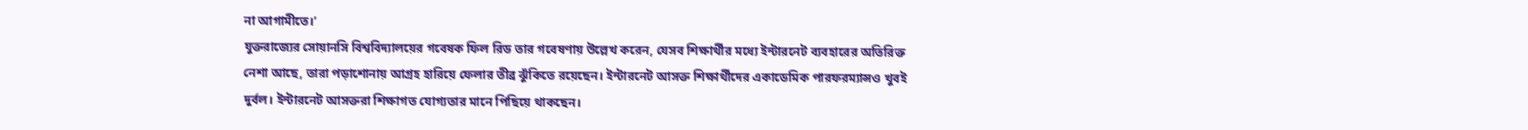না আগামীতে।’
যুক্তরাজ্যের সোয়ানসি বিশ্ববিদ্যালয়ের গবেষক ফিল রিড তার গবেষণায় উল্লেখ করেন, যেসব শিক্ষার্থীর মধ্যে ইন্টারনেট ব্যবহারের অতিরিক্ত নেশা আছে, তারা পড়াশোনায় আগ্রহ হারিয়ে ফেলার তীব্র ঝুঁকিতে রয়েছেন। ইন্টারনেট আসক্ত শিক্ষার্থীদের একাডেমিক পারফরম্যান্সও খুবই দুর্বল। ইন্টারনেট আসক্তরা শিক্ষাগত যোগ্যতার মানে পিছিয়ে থাকছেন।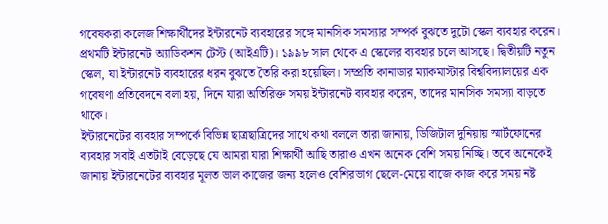গবেষকরা কলেজ শিক্ষার্থীদের ইন্টারনেট ব্যবহারের সঙ্গে মানসিক সমস্যার সম্পর্ক বুঝতে দুটো স্কেল ব্যবহার করেন। প্রথমটি ইন্টারনেট অ্যাডিকশন টেস্ট (আইএটি)। ১৯৯৮ সাল থেকে এ স্কেলের ব্যবহার চলে আসছে। দ্বিতীয়টি নতুন স্কেল, যা ইন্টারনেট ব্যবহারের ধরন বুঝতে তৈরি করা হয়েছিল। সম্প্রতি কানাডার ম্যাকমাস্টার বিশ্ববিদ্যালয়ের এক গবেষণা প্রতিবেদনে বলা হয়, দিনে যারা অতিরিক্ত সময় ইন্টারনেট ব্যবহার করেন, তাদের মানসিক সমস্যা বাড়তে থাকে।
ইন্টারনেটের ব্যবহার সম্পর্কে বিভিন্ন ছাত্রছাত্রিদের সাথে কথা বললে তারা জানায়, ডিজিটাল দুনিয়ায় স্মার্টফোনের ব্যবহার সবাই এতটাই বেড়েছে যে আমরা যারা শিক্ষার্থী আছি তারাও এখন অনেক বেশি সময় নিচ্ছি। তবে অনেকেই জানায় ইন্টারনেটের ব্যবহার মূলত ভাল কাজের জন্য হলেও বেশিরভাগ ছেলে-মেয়ে বাজে কাজ করে সময় নষ্ট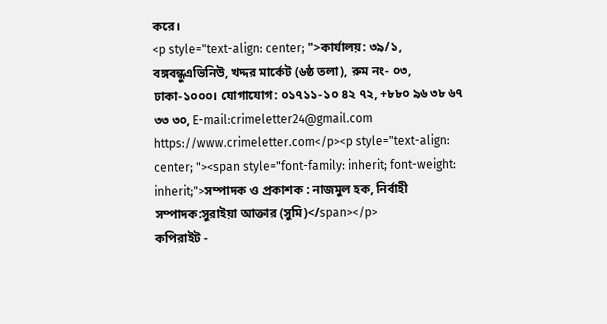করে।
<p style="text-align: center; ">কার্যালয়: ৩৯/১, বঙ্গবন্ধুএভিনিউ, খদ্দর মার্কেট (৬ষ্ঠ তলা), রুম নং- ০৩, ঢাকা-১০০০। যোগাযোগ: ০১৭১১-১০ ৪২ ৭২, +৮৮০ ৯৬ ৩৮ ৬৭ ৩৩ ৩০, E-mail:crimeletter24@gmail.com https://www.crimeletter.com</p><p style="text-align: center; "><span style="font-family: inherit; font-weight: inherit;">সম্পাদক ও প্রকাশক : নাজমুল হক, নির্বাহী সম্পাদক:সুরাইয়া আক্তার (সুমি)</span></p>
কপিরাইট -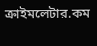ক্রাইমলেটার.কম